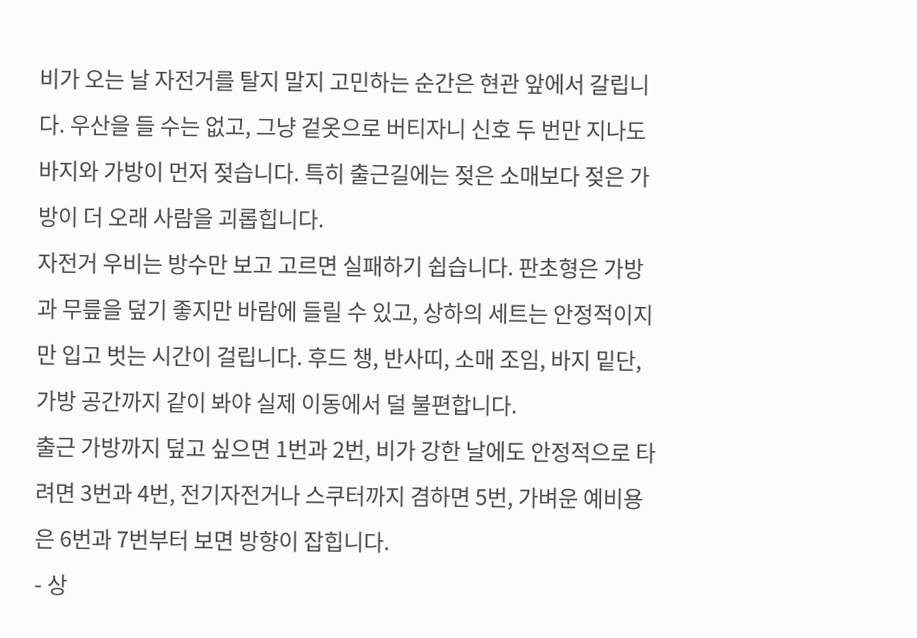비가 오는 날 자전거를 탈지 말지 고민하는 순간은 현관 앞에서 갈립니다. 우산을 들 수는 없고, 그냥 겉옷으로 버티자니 신호 두 번만 지나도 바지와 가방이 먼저 젖습니다. 특히 출근길에는 젖은 소매보다 젖은 가방이 더 오래 사람을 괴롭힙니다.
자전거 우비는 방수만 보고 고르면 실패하기 쉽습니다. 판초형은 가방과 무릎을 덮기 좋지만 바람에 들릴 수 있고, 상하의 세트는 안정적이지만 입고 벗는 시간이 걸립니다. 후드 챙, 반사띠, 소매 조임, 바지 밑단, 가방 공간까지 같이 봐야 실제 이동에서 덜 불편합니다.
출근 가방까지 덮고 싶으면 1번과 2번, 비가 강한 날에도 안정적으로 타려면 3번과 4번, 전기자전거나 스쿠터까지 겸하면 5번, 가벼운 예비용은 6번과 7번부터 보면 방향이 잡힙니다.
- 상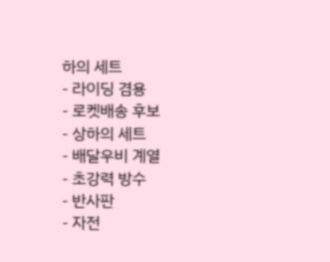하의 세트
- 라이딩 겸용
- 로켓배송 후보
- 상하의 세트
- 배달우비 계열
- 초강력 방수
- 반사판
- 자전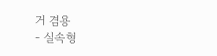거 겸용
- 실속형